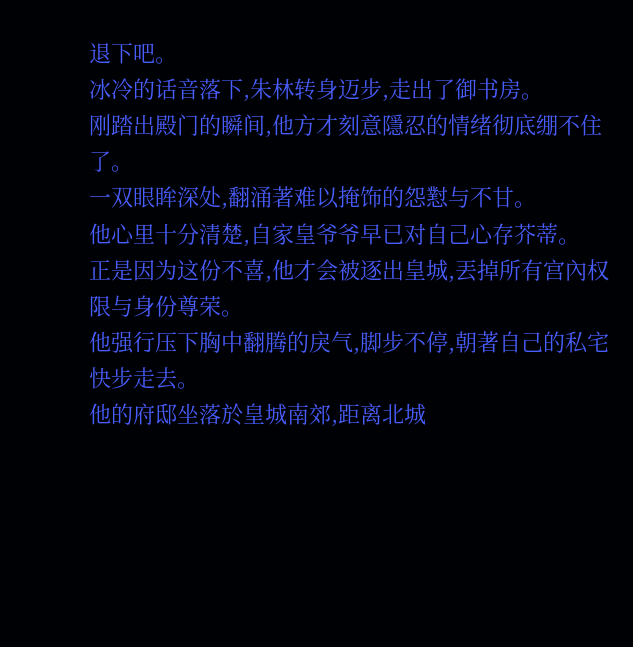退下吧。
冰冷的话音落下,朱林转身迈步,走出了御书房。
刚踏出殿门的瞬间,他方才刻意隱忍的情绪彻底绷不住了。
一双眼眸深处,翻涌著难以掩饰的怨懟与不甘。
他心里十分清楚,自家皇爷爷早已对自己心存芥蒂。
正是因为这份不喜,他才会被逐出皇城,丟掉所有宫內权限与身份尊荣。
他强行压下胸中翻腾的戾气,脚步不停,朝著自己的私宅快步走去。
他的府邸坐落於皇城南郊,距离北城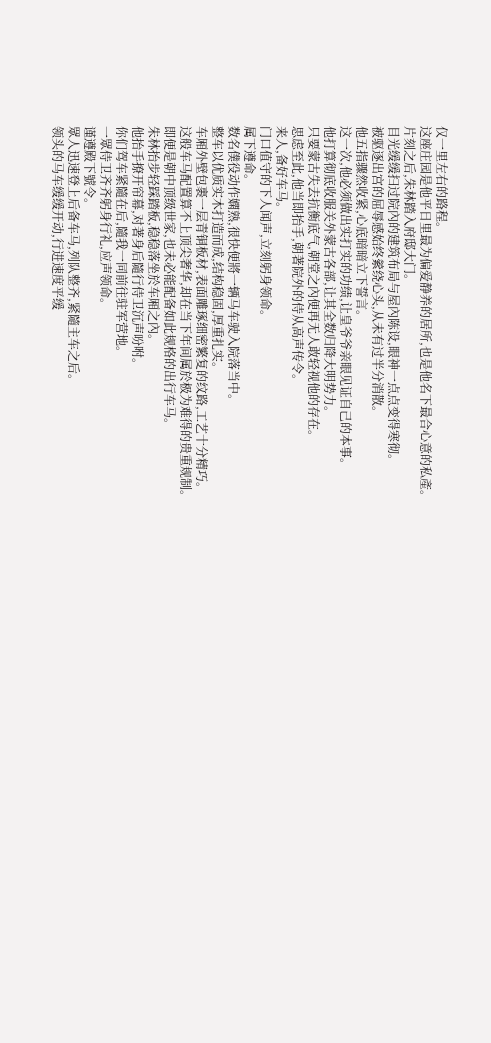仅一里左右的路程。
这座庄园是他平日里最为偏爱静养的居所,也是他名下最合心意的私產。
片刻之后,朱林踏入府邸大门。
目光缓缓扫过院內的建筑布局与屋內陈设,眼神一点点变得寒彻。
被驱逐出宫的屈辱感始终縈绕心头,从未有过半分消散。
他五指骤然收紧,心底暗暗立下誓言。
这一次,他必须做出实打实的功绩,让皇爷爷亲眼见证自己的本事。
他打算彻底收服关外蒙古各部,让其全数归降大明势力。
只要蒙古失去抗衡底气,朝堂之內便再无人敢轻视他的存在。
思虑至此,他当即抬手,朝著院外的侍从高声传令。
来人,备好车马。
门口值守的下人闻声,立刻躬身领命。
属下遵命。
数名僕役动作嫻熟,很快便將一辆马车驶入院落当中。
整车以优质实木打造而成,结构稳固,厚重扎实。
车厢外壁包裹一层青铜板材,表面雕琢细密繁复的纹路,工艺十分精巧。
这般车马配置算不上顶尖奢华,却在当下年间属於极为难得的贵重规制。
即便是朝中顶级世家,也未必能配备如此规格的出行车马。
朱林抬步轻踩踏板,稳稳落坐於车厢之內。
他抬手撩开帘幕,对著身后隨行侍卫沉声吩咐。
你们驾车紧隨在后,隨我一同前往驻军营地。
一眾侍卫齐齐躬身行礼,应声领命。
谨遵殿下號令。
眾人迅速登上后备车马,列队整齐,紧隨主车之后。
领头的马车缓缓开动,行进速度平缓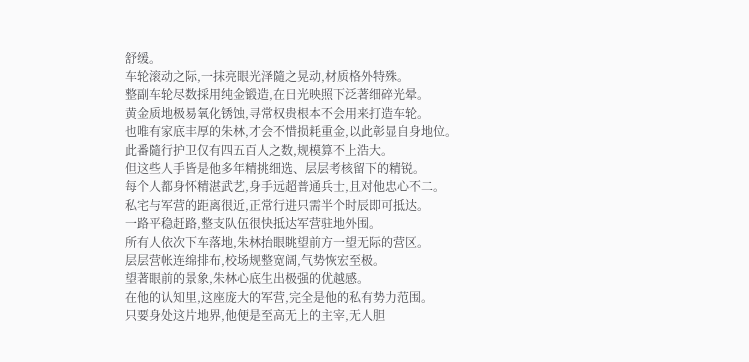舒缓。
车轮滚动之际,一抹亮眼光泽隨之晃动,材质格外特殊。
整副车轮尽数採用纯金锻造,在日光映照下泛著细碎光晕。
黄金质地极易氧化锈蚀,寻常权贵根本不会用来打造车轮。
也唯有家底丰厚的朱林,才会不惜损耗重金,以此彰显自身地位。
此番隨行护卫仅有四五百人之数,规模算不上浩大。
但这些人手皆是他多年精挑细选、层层考核留下的精锐。
每个人都身怀精湛武艺,身手远超普通兵士,且对他忠心不二。
私宅与军营的距离很近,正常行进只需半个时辰即可抵达。
一路平稳赶路,整支队伍很快抵达军营驻地外围。
所有人依次下车落地,朱林抬眼眺望前方一望无际的营区。
层层营帐连绵排布,校场规整宽阔,气势恢宏至极。
望著眼前的景象,朱林心底生出极强的优越感。
在他的认知里,这座庞大的军营,完全是他的私有势力范围。
只要身处这片地界,他便是至高无上的主宰,无人胆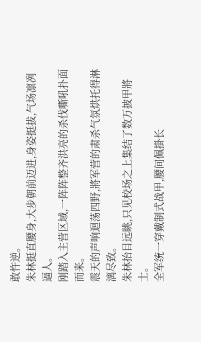敢忤逆。
朱林挺直腰身,大步朝前迈进,身姿挺拔,气场凛冽逼人。
刚踏入主营区域,一阵阵整齐洪亮的杀伐嘶吼扑面而来。
震天的声响迴荡四野,將军营的肃杀气氛烘托得淋漓尽致。
朱林抬目远眺,只见校场之上集结了数万披甲將士。
全军统一穿戴制式战甲,腰间佩掛长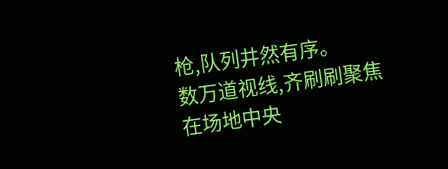枪,队列井然有序。
数万道视线,齐刷刷聚焦在场地中央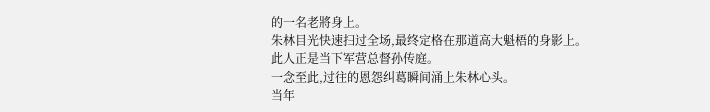的一名老將身上。
朱林目光快速扫过全场,最终定格在那道高大魁梧的身影上。
此人正是当下军营总督孙传庭。
一念至此,过往的恩怨纠葛瞬间涌上朱林心头。
当年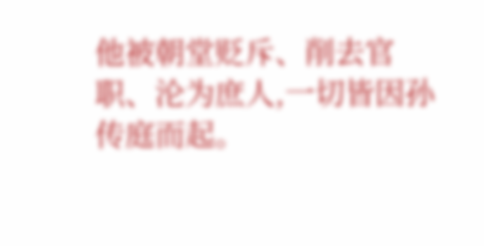他被朝堂贬斥、削去官职、沦为庶人,一切皆因孙传庭而起。